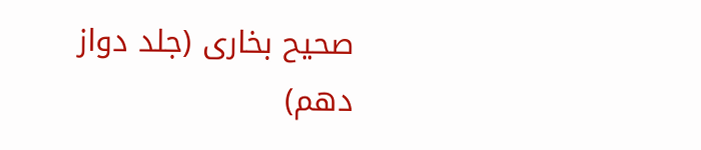صحیح بخاری (جلد دواز دھم)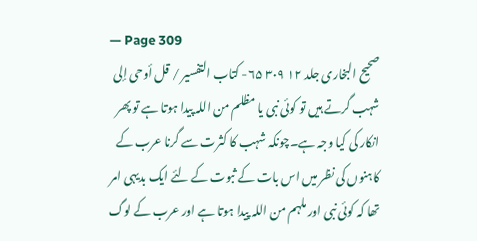— Page 309
صحیح البخاری جلد ۱۲ ٣٠٩ ۶۵- کتاب التفسير / قل أوحى إلى شہب گرتے ہیں تو کوئی نبی یا مظلم من اللہ پیدا ہوتا ہے تو پھر انکار کی کیا وجہ ہے۔چونکہ شہب کا کثرت سے گرنا عرب کے کاہنوں کی نظر میں اس بات کے ثبوت کے لئے ایک بدیہی امر تھا کہ کوئی نبی اور ملہم من اللہ پیدا ہوتا ہے اور عرب کے لوگ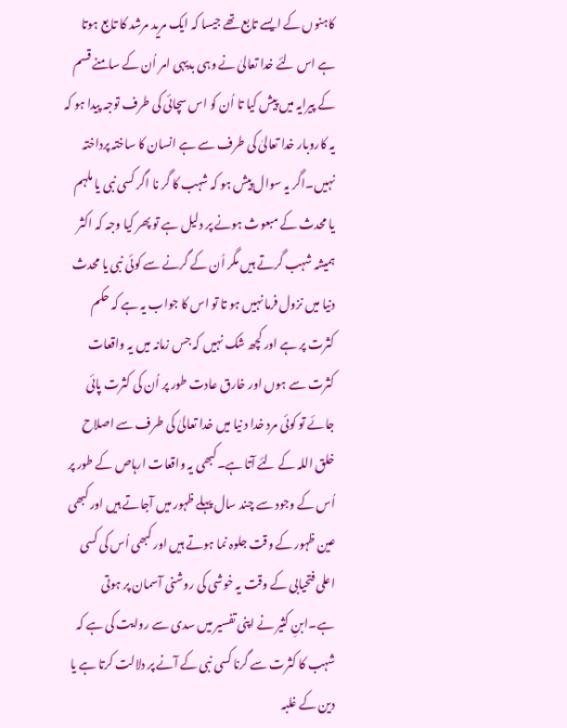کاہنوں کے ایسے تابع تھے جیسا کہ ایک مرید مرشد کا تابع ہوتا ہے اس لئے خدا تعالیٰ نے وہی بدیہی امر اُن کے سامنے قسم کے پیرایہ میں پیش کیا تا اُن کو اس سچائی کی طرف توجہ پیدا ہو کہ یہ کاروبار خدا تعالیٰ کی طرف سے ہے انسان کا ساختہ پرداختہ نہیں۔اگر یہ سوال پیش ہو کہ شہب کا گر نا اگر کسی نبی یا ملہم یا محدث کے مبعوث ہونے پر دلیل ہے تو پھر کیا وجہ کہ اکثر ہمیشہ شہب گرتے ہیں مگر اُن کے گرنے سے کوئی نبی یا محدث دنیا میں نزول فرما نہیں ہو تا تو اس کا جواب یہ ہے کہ حکم کثرت پر ہے اور کچھ شک نہیں کہ جس زمانہ میں یہ واقعات کثرت سے ہوں اور خارق عادت طور پر اُن کی کثرت پائی جائے تو کوئی مرد خدا د نیا میں خدا تعالیٰ کی طرف سے اصلاح خلق اللہ کے لئے آتا ہے۔کبھی یہ واقعات ارہاص کے طور پر اُس کے وجود سے چند سال پہلے ظہور میں آجاتے ہیں اور کبھی عین ظہور کے وقت جلوہ نما ہوتے ہیں اور کبھی اُس کی کسی اعلی فتحیابی کے وقت یہ خوشی کی روشنی آسمان پر ہوتی ہے۔ابنِ کثیر نے اپنی تفسیر میں سدی سے روایت کی ہے کہ شہب کا کثرت سے گرنا کسی نبی کے آنے پر دلالت کرتا ہے یا دین کے غلبہ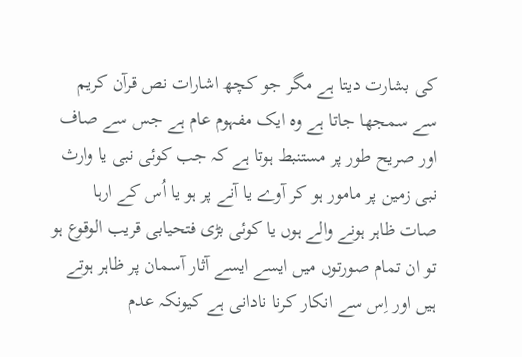کی بشارت دیتا ہے مگر جو کچھ اشارات نص قرآن کریم سے سمجھا جاتا ہے وہ ایک مفہوم عام ہے جس سے صاف اور صریح طور پر مستنبط ہوتا ہے کہ جب کوئی نبی یا وارث نبی زمین پر مامور ہو کر آوے یا آنے پر ہو یا اُس کے ارہا صات ظاہر ہونے والے ہوں یا کوئی بڑی فتحیابی قریب الوقوع ہو تو ان تمام صورتوں میں ایسے ایسے آثار آسمان پر ظاہر ہوتے ہیں اور اِس سے انکار کرنا نادانی ہے کیونکہ عدم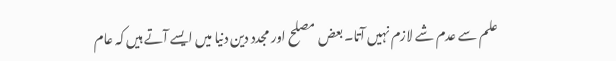علم سے عدم شے لازم نہیں آتا۔بعض مصلح اور مجدد دین دنیا میں ایسے آتے ہیں کہ عام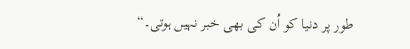طور پر دنیا کو اُن کی بھی خبر نہیں ہوتی۔“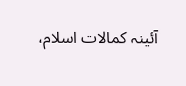آئینہ کمالات اسلام،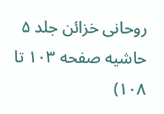روحانی خزائن جلد ۵ حاشیه صفحه ۱۰۳ تا ۱۰۸)